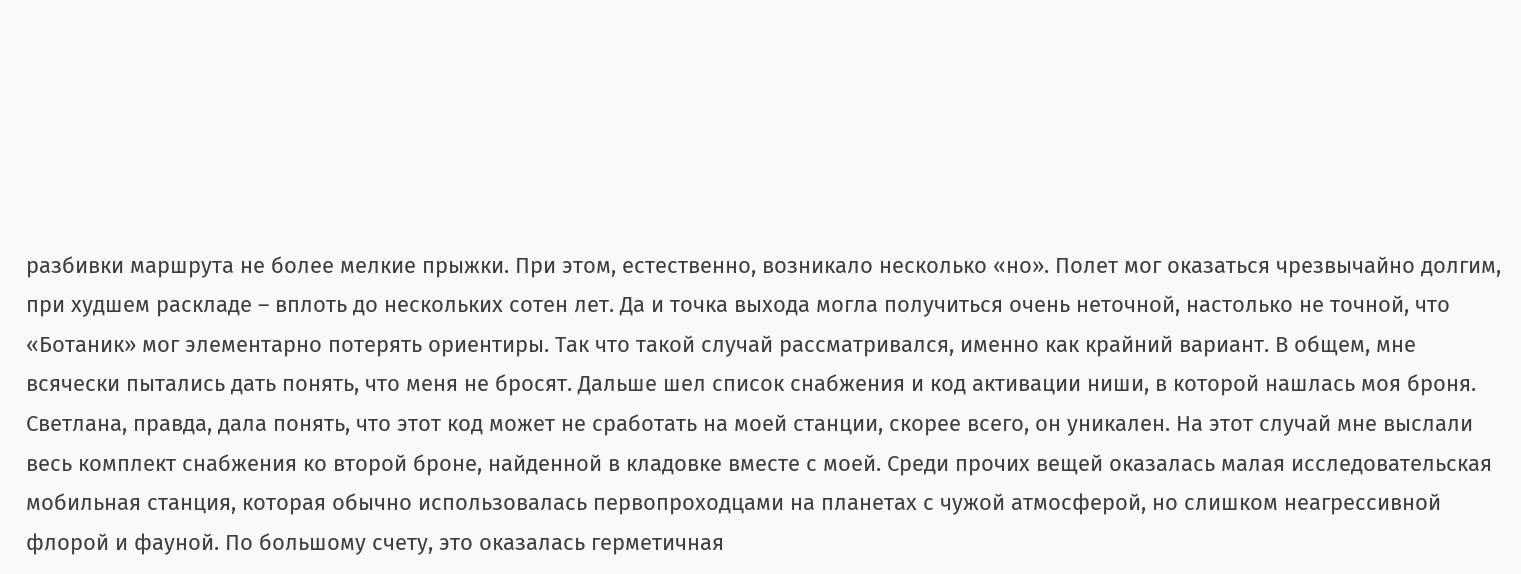разбивки маршрута не более мелкие прыжки. При этом, естественно, возникало несколько «но». Полет мог оказаться чрезвычайно долгим, при худшем раскладе – вплоть до нескольких сотен лет. Да и точка выхода могла получиться очень неточной, настолько не точной, что «Ботаник» мог элементарно потерять ориентиры. Так что такой случай рассматривался, именно как крайний вариант. В общем, мне всячески пытались дать понять, что меня не бросят. Дальше шел список снабжения и код активации ниши, в которой нашлась моя броня. Светлана, правда, дала понять, что этот код может не сработать на моей станции, скорее всего, он уникален. На этот случай мне выслали весь комплект снабжения ко второй броне, найденной в кладовке вместе с моей. Среди прочих вещей оказалась малая исследовательская мобильная станция, которая обычно использовалась первопроходцами на планетах с чужой атмосферой, но слишком неагрессивной флорой и фауной. По большому счету, это оказалась герметичная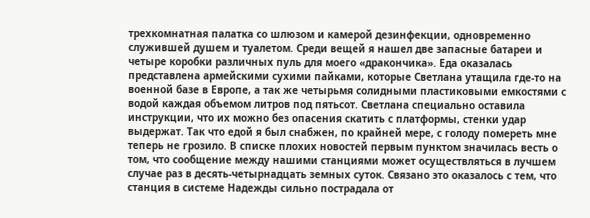трехкомнатная палатка со шлюзом и камерой дезинфекции, одновременно служившей душем и туалетом. Среди вещей я нашел две запасные батареи и четыре коробки различных пуль для моего «дракончика». Еда оказалась представлена армейскими сухими пайками, которые Светлана утащила где-то на военной базе в Европе, а так же четырьмя солидными пластиковыми емкостями с водой каждая объемом литров под пятьсот. Светлана специально оставила инструкции, что их можно без опасения скатить с платформы, стенки удар выдержат. Так что едой я был снабжен, по крайней мере, с голоду помереть мне теперь не грозило. В списке плохих новостей первым пунктом значилась весть о том, что сообщение между нашими станциями может осуществляться в лучшем случае раз в десять-четырнадцать земных суток. Связано это оказалось с тем, что станция в системе Надежды сильно пострадала от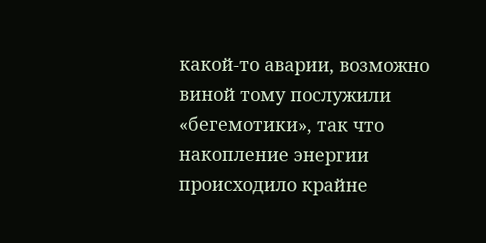какой-то аварии, возможно виной тому послужили «бегемотики», так что накопление энергии происходило крайне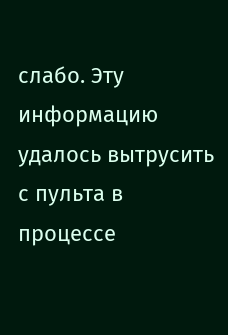слабо. Эту информацию удалось вытрусить с пульта в процессе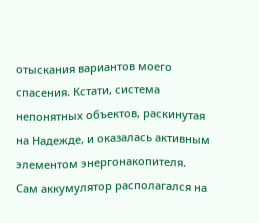отыскания вариантов моего спасения. Кстати, система непонятных объектов, раскинутая на Надежде, и оказалась активным элементом энергонакопителя. Сам аккумулятор располагался на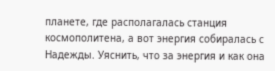планете, где располагалась станция космополитена, а вот энергия собиралась с Надежды. Уяснить, что за энергия и как она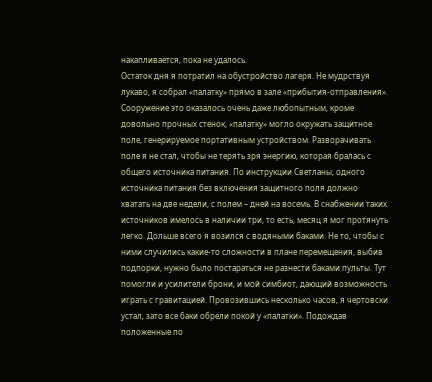накапливается, пока не удалось.
Остаток дня я потратил на обустройство лагеря. Не мудрствуя лукаво, я собрал «палатку» прямо в зале «прибытия-отправления». Сооружение это оказалось очень даже любопытным, кроме довольно прочных стенок, «палатку» могло окружать защитное поле, генерируемое портативным устройством. Разворачивать поле я не стал, чтобы не терять зря энергию, которая бралась с общего источника питания. По инструкции Светланы, одного источника питания без включения защитного поля должно хватать на две недели, с полем – дней на восемь. В снабжении таких источников имелось в наличии три, то есть, месяц я мог протянуть легко. Дольше всего я возился с водяными баками. Не то, чтобы с ними случились какие-то сложности в плане перемещения, выбив подпорки, нужно было постараться не разнести баками пульты. Тут помогли и усилители брони, и мой симбиот, дающий возможность играть с гравитацией. Провозившись несколько часов, я чертовски устал, зато все баки обрели покой у «палатки». Подождав положенные по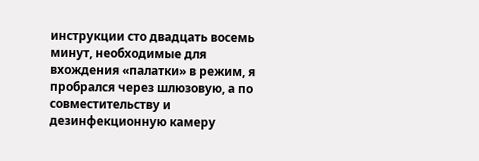инструкции сто двадцать восемь минут, необходимые для вхождения «палатки» в режим, я пробрался через шлюзовую, а по совместительству и дезинфекционную камеру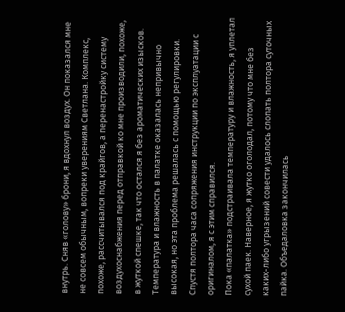внутрь. Сняв «голову» брони, я вдохнул воздух. Он показался мне не совсем обычным, вопреки уверениям Светлана. Комплекс, похоже, рассчитывался под крайгов, а перенастройку систему воздухоснабжения перед отправкой ко мне производили, похоже, в жуткой спешке, так что остался я без ароматических изысков. Температура и влажность в палатке оказалась непривычно высокая, но эта проблема решалась с помощью регулировки. Спустя полтора часа сопряжения инструкции по эксплуатации с оригиналом, я с этим справился.
Пока «палатка» подстраивала температуру и влажность, я уплетал сухой паек. Наверное, я жутко оголодал, потому что мне без каких-либо угрызений совести удалось слопать полтора суточных пайка. Объедаловка закончилась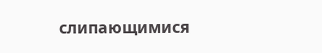слипающимися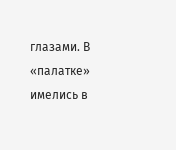глазами. В «палатке» имелись в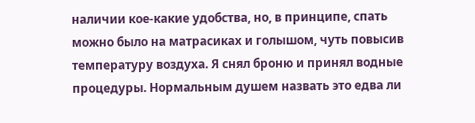наличии кое-какие удобства, но, в принципе, спать можно было на матрасиках и голышом, чуть повысив температуру воздуха. Я снял броню и принял водные процедуры. Нормальным душем назвать это едва ли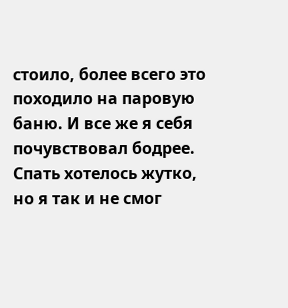стоило, более всего это походило на паровую баню. И все же я себя почувствовал бодрее. Спать хотелось жутко, но я так и не смог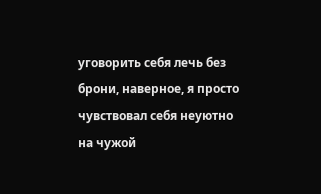уговорить себя лечь без брони, наверное, я просто чувствовал себя неуютно на чужой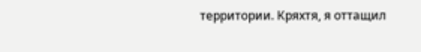территории. Кряхтя, я оттащил